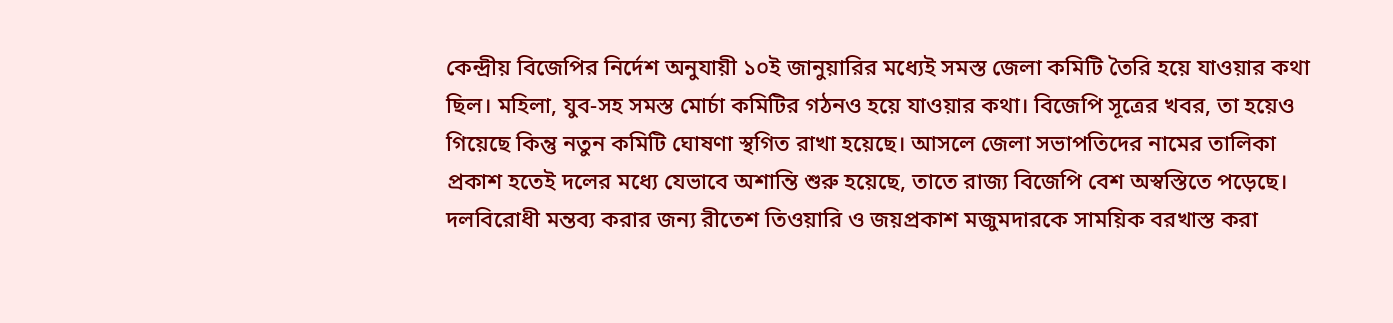কেন্দ্রীয় বিজেপির নির্দেশ অনুযায়ী ১০ই জানুয়ারির মধ্যেই সমস্ত জেলা কমিটি তৈরি হয়ে যাওয়ার কথা ছিল। মহিলা, যুব-সহ সমস্ত মোর্চা কমিটির গঠনও হয়ে যাওয়ার কথা। বিজেপি সূত্রের খবর, তা হয়েও গিয়েছে কিন্তু নতুন কমিটি ঘোষণা স্থগিত রাখা হয়েছে। আসলে জেলা সভাপতিদের নামের তালিকা প্রকাশ হতেই দলের মধ্যে যেভাবে অশান্তি শুরু হয়েছে, তাতে রাজ্য বিজেপি বেশ অস্বস্তিতে পড়েছে।
দলবিরোধী মন্তব্য করার জন্য রীতেশ তিওয়ারি ও জয়প্রকাশ মজুমদারকে সাময়িক বরখাস্ত করা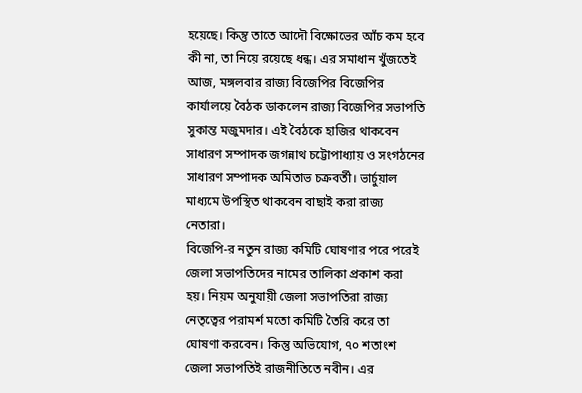হয়েছে। কিন্তু তাতে আদৌ বিক্ষোভের আঁচ কম হবে কী না, তা নিয়ে রয়েছে ধন্ধ। এর সমাধান খুঁজতেই আজ, মঙ্গলবার রাজ্য বিজেপির বিজেপির কার্যালয়ে বৈঠক ডাকলেন রাজ্য বিজেপির সভাপতি সুকান্ত মজুমদার। এই বৈঠকে হাজির থাকবেন সাধারণ সম্পাদক জগন্নাথ চট্টোপাধ্যায় ও সংগঠনের সাধারণ সম্পাদক অমিতাভ চক্রবর্তী। ভার্চুয়াল মাধ্যমে উপস্থিত থাকবেন বাছাই করা রাজ্য নেতারা।
বিজেপি-র নতুন রাজ্য কমিটি ঘোষণার পরে পরেই জেলা সভাপতিদের নামের তালিকা প্রকাশ করা হয়। নিয়ম অনুযায়ী জেলা সভাপতিরা রাজ্য নেতৃত্বের পরামর্শ মতো কমিটি তৈরি করে তা ঘোষণা করবেন। কিন্তু অভিযোগ, ৭০ শতাংশ জেলা সভাপতিই রাজনীতিতে নবীন। এর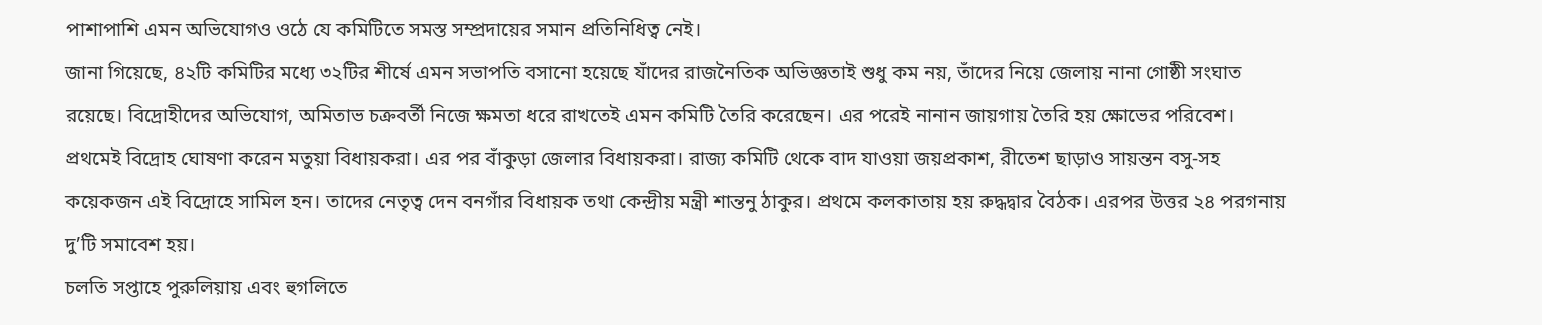পাশাপাশি এমন অভিযোগও ওঠে যে কমিটিতে সমস্ত সম্প্রদায়ের সমান প্রতিনিধিত্ব নেই।
জানা গিয়েছে, ৪২টি কমিটির মধ্যে ৩২টির শীর্ষে এমন সভাপতি বসানো হয়েছে যাঁদের রাজনৈতিক অভিজ্ঞতাই শুধু কম নয়, তাঁদের নিয়ে জেলায় নানা গোষ্ঠী সংঘাত রয়েছে। বিদ্রোহীদের অভিযোগ, অমিতাভ চক্রবর্তী নিজে ক্ষমতা ধরে রাখতেই এমন কমিটি তৈরি করেছেন। এর পরেই নানান জায়গায় তৈরি হয় ক্ষোভের পরিবেশ।
প্রথমেই বিদ্রোহ ঘোষণা করেন মতুয়া বিধায়করা। এর পর বাঁকুড়া জেলার বিধায়করা। রাজ্য কমিটি থেকে বাদ যাওয়া জয়প্রকাশ, রীতেশ ছাড়াও সায়ন্তন বসু-সহ কয়েকজন এই বিদ্রোহে সামিল হন। তাদের নেতৃত্ব দেন বনগাঁর বিধায়ক তথা কেন্দ্রীয় মন্ত্রী শান্তনু ঠাকুর। প্রথমে কলকাতায় হয় রুদ্ধদ্বার বৈঠক। এরপর উত্তর ২৪ পরগনায় দু’টি সমাবেশ হয়।
চলতি সপ্তাহে পুরুলিয়ায় এবং হুগলিতে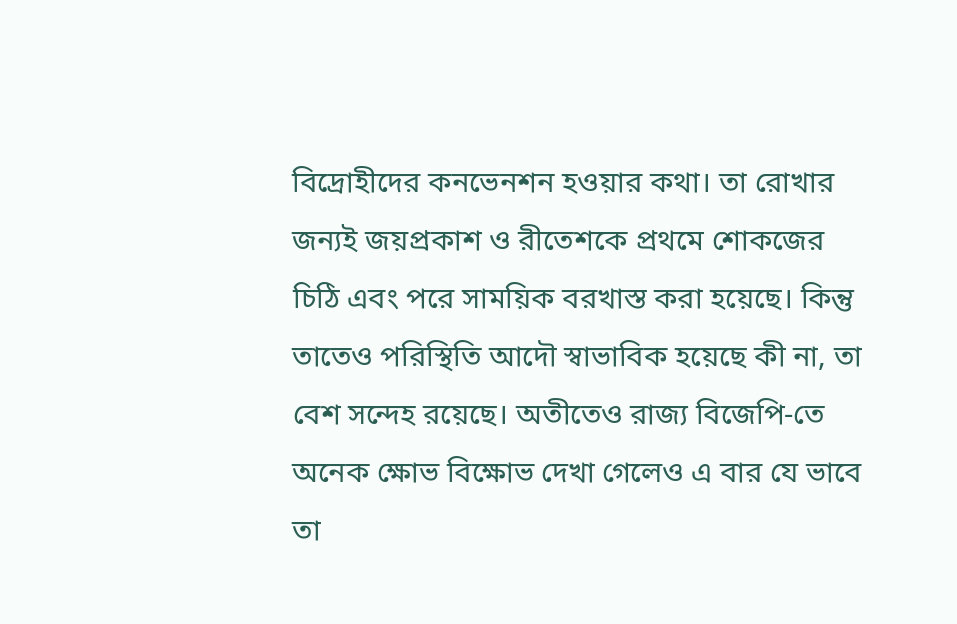বিদ্রোহীদের কনভেনশন হওয়ার কথা। তা রোখার জন্যই জয়প্রকাশ ও রীতেশকে প্রথমে শোকজের চিঠি এবং পরে সাময়িক বরখাস্ত করা হয়েছে। কিন্তু তাতেও পরিস্থিতি আদৌ স্বাভাবিক হয়েছে কী না, তা বেশ সন্দেহ রয়েছে। অতীতেও রাজ্য বিজেপি-তে অনেক ক্ষোভ বিক্ষোভ দেখা গেলেও এ বার যে ভাবে তা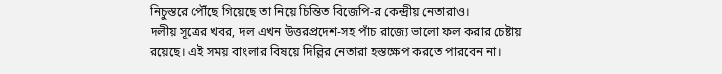নিচুস্তরে পৌঁছে গিয়েছে তা নিয়ে চিন্তিত বিজেপি-র কেন্দ্রীয় নেতারাও।
দলীয় সূত্রের খবর, দল এখন উত্তরপ্রদেশ-সহ পাঁচ রাজ্যে ভালো ফল করার চেষ্টায় রয়েছে। এই সময় বাংলার বিষয়ে দিল্লির নেতারা হস্তক্ষেপ করতে পারবেন না।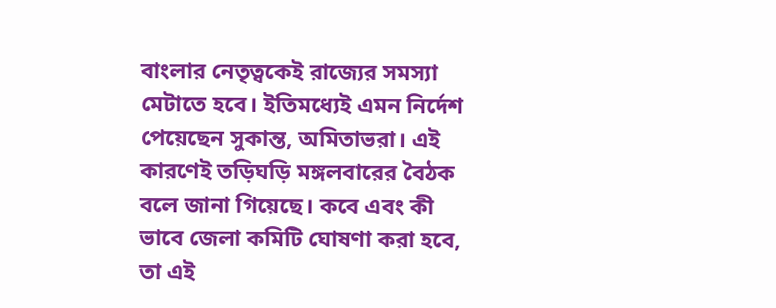বাংলার নেতৃত্বকেই রাজ্যের সমস্যা মেটাতে হবে। ইতিমধ্যেই এমন নির্দেশ পেয়েছেন সুকান্ত, অমিতাভরা। এই কারণেই তড়িঘড়ি মঙ্গলবারের বৈঠক বলে জানা গিয়েছে। কবে এবং কী ভাবে জেলা কমিটি ঘোষণা করা হবে, তা এই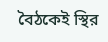বৈঠকেই স্থির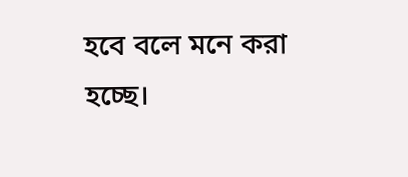হবে বলে মনে করা হচ্ছে।